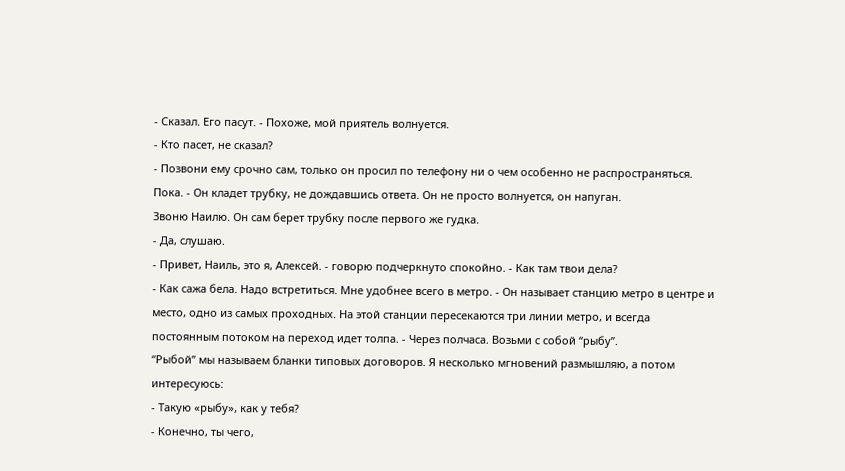- Сказал. Его пасут. - Похоже, мой приятель волнуется.
- Кто пасет, не сказал?
- Позвони ему срочно сам, только он просил по телефону ни о чем особенно не распространяться. Пока. - Он кладет трубку, не дождавшись ответа. Он не просто волнуется, он напуган.
Звоню Наилю. Он сам берет трубку после первого же гудка.
- Да, слушаю.
- Привет, Наиль, это я, Алексей. - говорю подчеркнуто спокойно. - Как там твои дела?
- Как сажа бела. Надо встретиться. Мне удобнее всего в метро. - Он называет станцию метро в центре и место, одно из самых проходных. На этой станции пересекаются три линии метро, и всегда постоянным потоком на переход идет толпа. - Через полчаса. Возьми с собой “рыбу”.
“Рыбой” мы называем бланки типовых договоров. Я несколько мгновений размышляю, а потом интересуюсь:
- Такую «рыбу», как у тебя?
- Конечно, ты чего,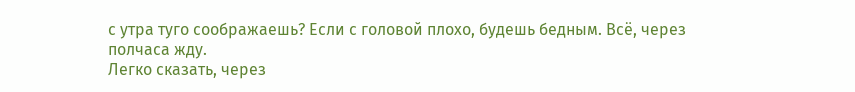с утра туго соображаешь? Если с головой плохо, будешь бедным. Всё, через полчаса жду.
Легко сказать, через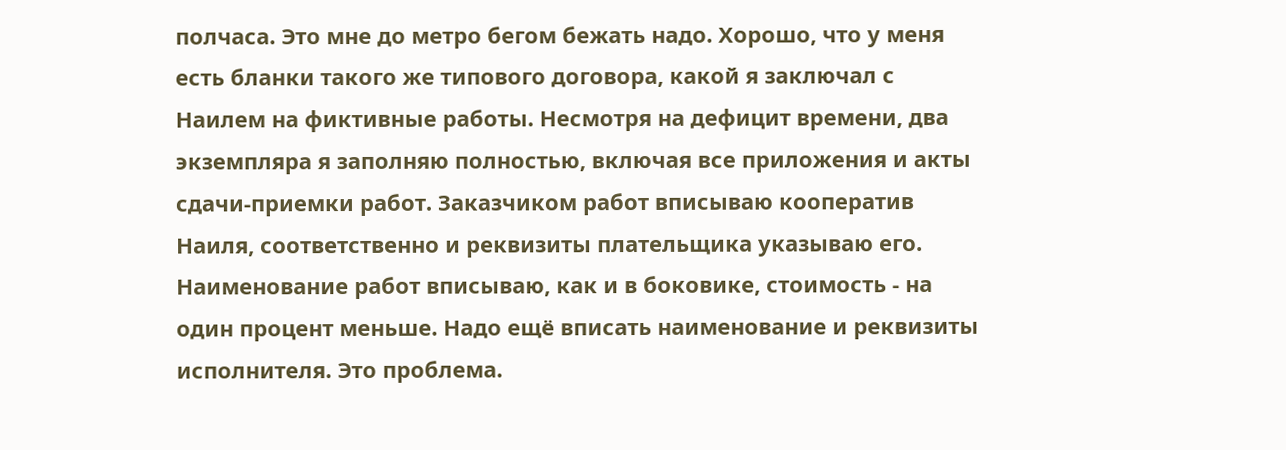полчаса. Это мне до метро бегом бежать надо. Хорошо, что у меня есть бланки такого же типового договора, какой я заключал с Наилем на фиктивные работы. Несмотря на дефицит времени, два экземпляра я заполняю полностью, включая все приложения и акты сдачи-приемки работ. Заказчиком работ вписываю кооператив Наиля, соответственно и реквизиты плательщика указываю его. Наименование работ вписываю, как и в боковике, стоимость - на один процент меньше. Надо ещё вписать наименование и реквизиты исполнителя. Это проблема.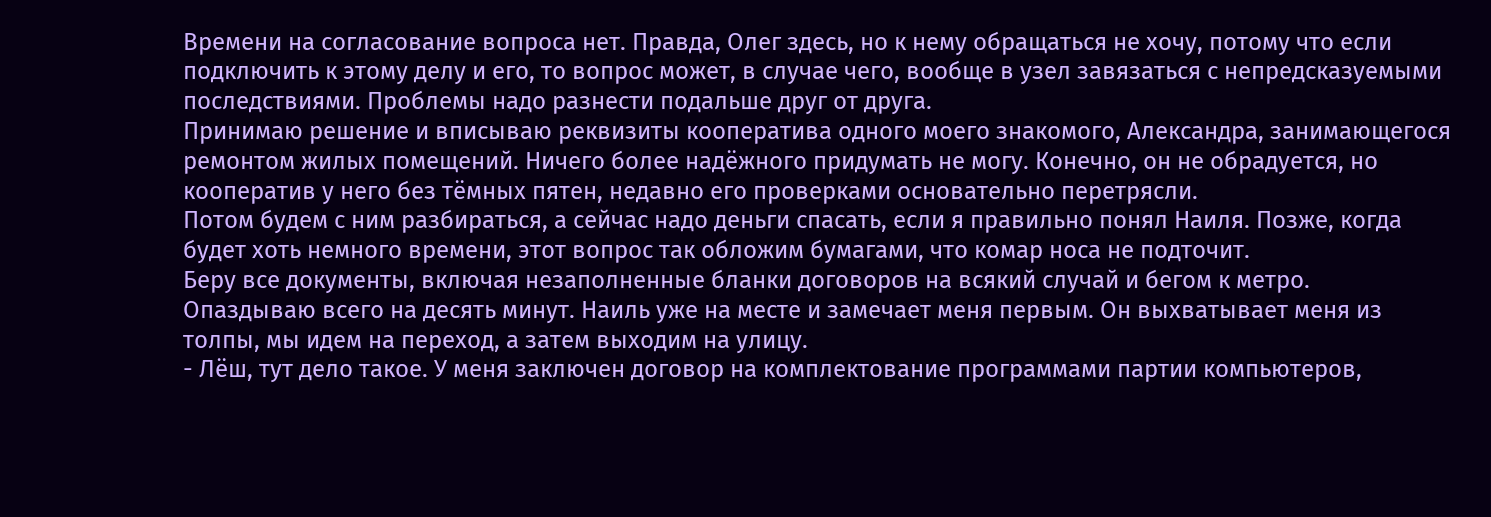Времени на согласование вопроса нет. Правда, Олег здесь, но к нему обращаться не хочу, потому что если подключить к этому делу и его, то вопрос может, в случае чего, вообще в узел завязаться с непредсказуемыми последствиями. Проблемы надо разнести подальше друг от друга.
Принимаю решение и вписываю реквизиты кооператива одного моего знакомого, Александра, занимающегося ремонтом жилых помещений. Ничего более надёжного придумать не могу. Конечно, он не обрадуется, но кооператив у него без тёмных пятен, недавно его проверками основательно перетрясли.
Потом будем с ним разбираться, а сейчас надо деньги спасать, если я правильно понял Наиля. Позже, когда будет хоть немного времени, этот вопрос так обложим бумагами, что комар носа не подточит.
Беру все документы, включая незаполненные бланки договоров на всякий случай и бегом к метро.
Опаздываю всего на десять минут. Наиль уже на месте и замечает меня первым. Он выхватывает меня из толпы, мы идем на переход, а затем выходим на улицу.
- Лёш, тут дело такое. У меня заключен договор на комплектование программами партии компьютеров,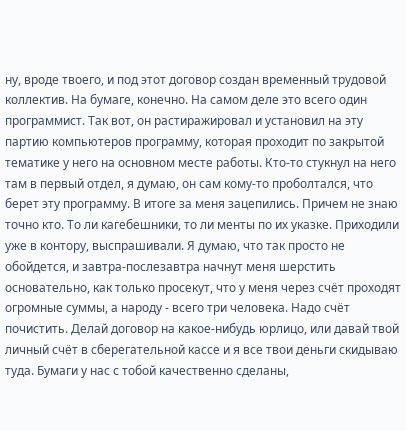ну, вроде твоего, и под этот договор создан временный трудовой коллектив. На бумаге, конечно. На самом деле это всего один программист. Так вот, он растиражировал и установил на эту партию компьютеров программу, которая проходит по закрытой тематике у него на основном месте работы. Кто-то стукнул на него там в первый отдел, я думаю, он сам кому-то проболтался, что берет эту программу. В итоге за меня зацепились. Причем не знаю точно кто. То ли кагебешники, то ли менты по их указке. Приходили уже в контору, выспрашивали. Я думаю, что так просто не обойдется, и завтра-послезавтра начнут меня шерстить основательно, как только просекут, что у меня через счёт проходят огромные суммы, а народу - всего три человека. Надо счёт почистить. Делай договор на какое-нибудь юрлицо, или давай твой личный счёт в сберегательной кассе и я все твои деньги скидываю туда. Бумаги у нас с тобой качественно сделаны,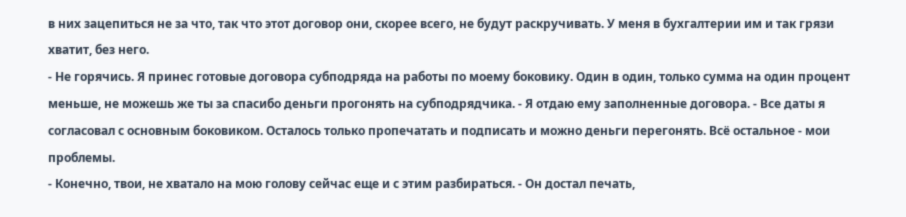в них зацепиться не за что, так что этот договор они, скорее всего, не будут раскручивать. У меня в бухгалтерии им и так грязи хватит, без него.
- Не горячись. Я принес готовые договора субподряда на работы по моему боковику. Один в один, только сумма на один процент меньше, не можешь же ты за спасибо деньги прогонять на субподрядчика. - Я отдаю ему заполненные договора. - Все даты я согласовал с основным боковиком. Осталось только пропечатать и подписать и можно деньги перегонять. Всё остальное - мои проблемы.
- Конечно, твои, не хватало на мою голову сейчас еще и с этим разбираться. - Он достал печать,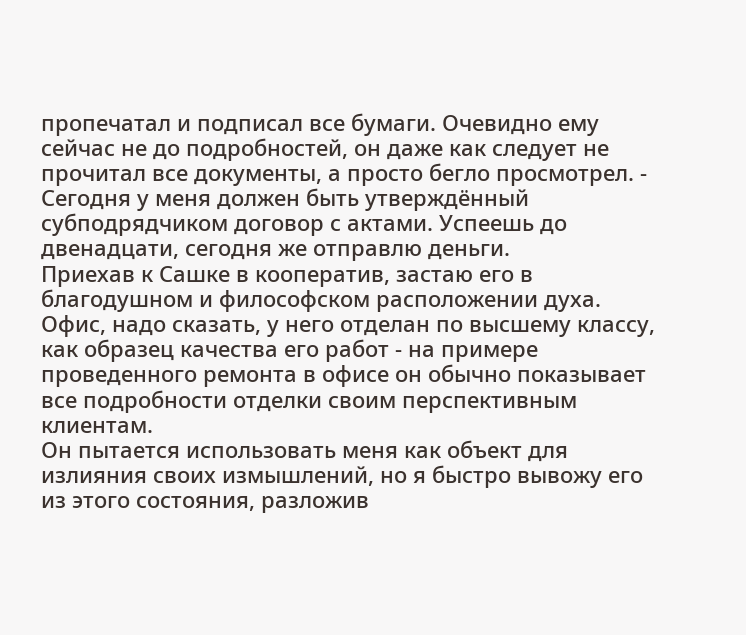пропечатал и подписал все бумаги. Очевидно ему сейчас не до подробностей, он даже как следует не прочитал все документы, а просто бегло просмотрел. - Сегодня у меня должен быть утверждённый субподрядчиком договор с актами. Успеешь до двенадцати, сегодня же отправлю деньги.
Приехав к Сашке в кооператив, застаю его в благодушном и философском расположении духа. Офис, надо сказать, у него отделан по высшему классу, как образец качества его работ - на примере проведенного ремонта в офисе он обычно показывает все подробности отделки своим перспективным клиентам.
Он пытается использовать меня как объект для излияния своих измышлений, но я быстро вывожу его из этого состояния, разложив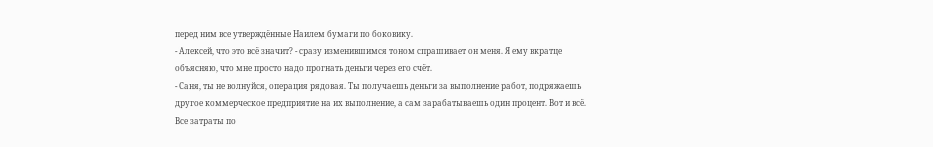перед ним все утверждённые Наилем бумаги по боковику.
- Алексей, что это всё значит? - сразу изменившимся тоном спрашивает он меня. Я ему вкратце объясняю, что мне просто надо прогнать деньги через его счёт.
- Саня, ты не волнуйся, операция рядовая. Ты получаешь деньги за выполнение работ, подряжаешь другое коммерческое предприятие на их выполнение, а сам зарабатываешь один процент. Вот и всё. Все затраты по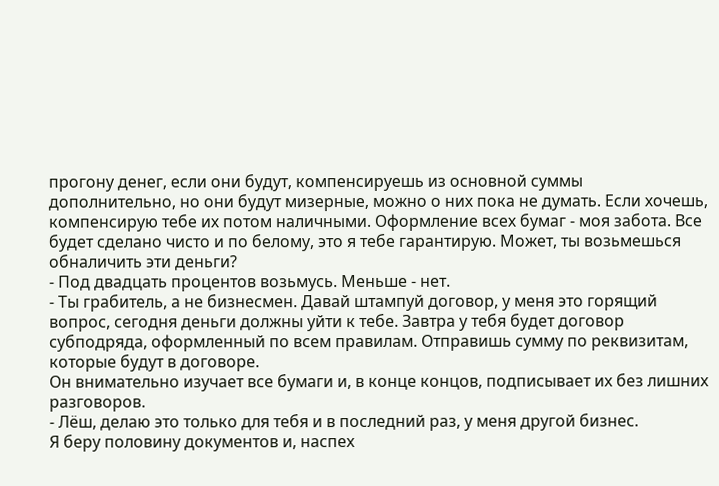прогону денег, если они будут, компенсируешь из основной суммы дополнительно, но они будут мизерные, можно о них пока не думать. Если хочешь, компенсирую тебе их потом наличными. Оформление всех бумаг - моя забота. Все будет сделано чисто и по белому, это я тебе гарантирую. Может, ты возьмешься обналичить эти деньги?
- Под двадцать процентов возьмусь. Меньше - нет.
- Ты грабитель, а не бизнесмен. Давай штампуй договор, у меня это горящий вопрос, сегодня деньги должны уйти к тебе. Завтра у тебя будет договор субподряда, оформленный по всем правилам. Отправишь сумму по реквизитам, которые будут в договоре.
Он внимательно изучает все бумаги и, в конце концов, подписывает их без лишних разговоров.
- Лёш, делаю это только для тебя и в последний раз, у меня другой бизнес.
Я беру половину документов и, наспех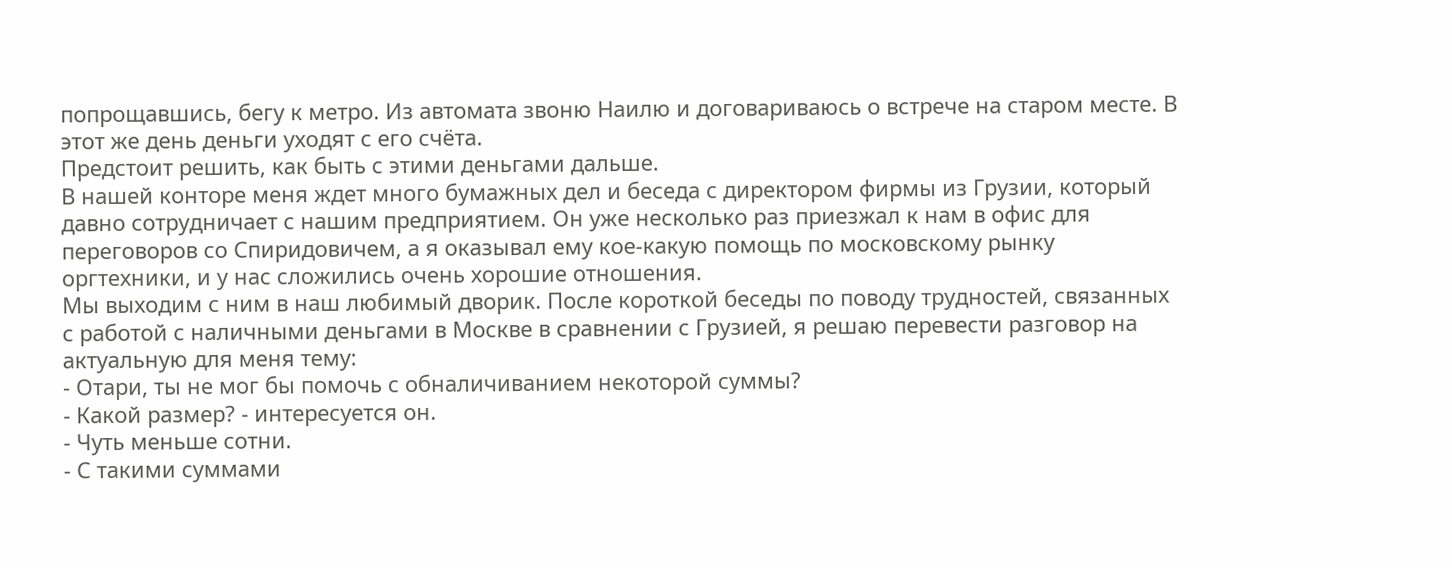попрощавшись, бегу к метро. Из автомата звоню Наилю и договариваюсь о встрече на старом месте. В этот же день деньги уходят с его счёта.
Предстоит решить, как быть с этими деньгами дальше.
В нашей конторе меня ждет много бумажных дел и беседа с директором фирмы из Грузии, который давно сотрудничает с нашим предприятием. Он уже несколько раз приезжал к нам в офис для переговоров со Спиридовичем, а я оказывал ему кое-какую помощь по московскому рынку оргтехники, и у нас сложились очень хорошие отношения.
Мы выходим с ним в наш любимый дворик. После короткой беседы по поводу трудностей, связанных с работой с наличными деньгами в Москве в сравнении с Грузией, я решаю перевести разговор на актуальную для меня тему:
- Отари, ты не мог бы помочь с обналичиванием некоторой суммы?
- Какой размер? - интересуется он.
- Чуть меньше сотни.
- С такими суммами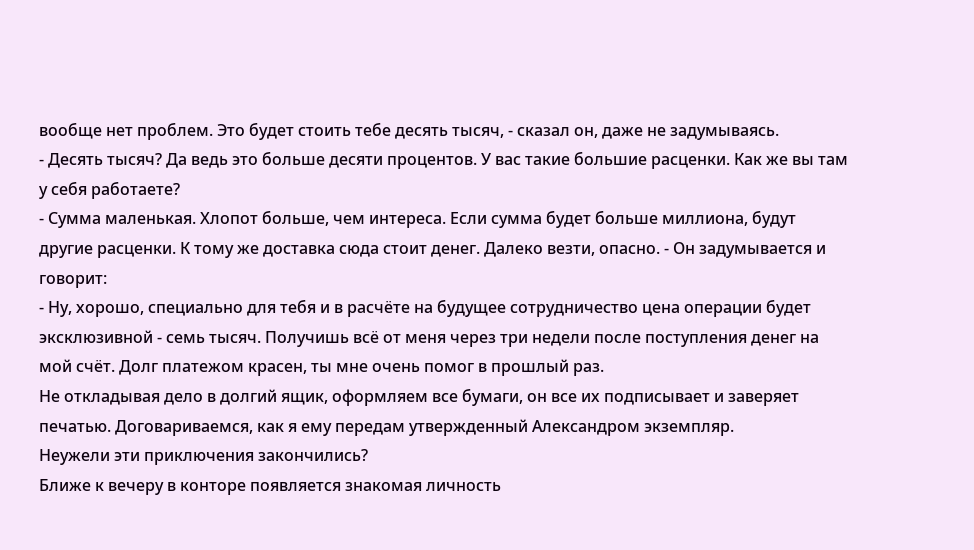вообще нет проблем. Это будет стоить тебе десять тысяч, - сказал он, даже не задумываясь.
- Десять тысяч? Да ведь это больше десяти процентов. У вас такие большие расценки. Как же вы там у себя работаете?
- Сумма маленькая. Хлопот больше, чем интереса. Если сумма будет больше миллиона, будут другие расценки. К тому же доставка сюда стоит денег. Далеко везти, опасно. - Он задумывается и говорит:
- Ну, хорошо, специально для тебя и в расчёте на будущее сотрудничество цена операции будет эксклюзивной - семь тысяч. Получишь всё от меня через три недели после поступления денег на мой счёт. Долг платежом красен, ты мне очень помог в прошлый раз.
Не откладывая дело в долгий ящик, оформляем все бумаги, он все их подписывает и заверяет печатью. Договариваемся, как я ему передам утвержденный Александром экземпляр.
Неужели эти приключения закончились?
Ближе к вечеру в конторе появляется знакомая личность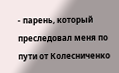- парень, который преследовал меня по пути от Колесниченко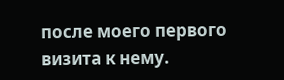после моего первого визита к нему.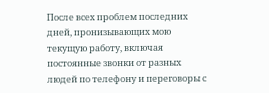После всех проблем последних дней, пронизывающих мою текущую работу, включая постоянные звонки от разных людей по телефону и переговоры с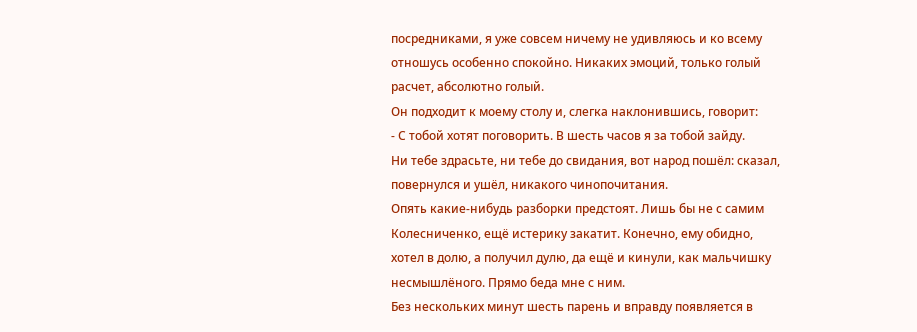посредниками, я уже совсем ничему не удивляюсь и ко всему отношусь особенно спокойно. Никаких эмоций, только голый расчет, абсолютно голый.
Он подходит к моему столу и, слегка наклонившись, говорит:
- С тобой хотят поговорить. В шесть часов я за тобой зайду.
Ни тебе здрасьте, ни тебе до свидания, вот народ пошёл: сказал, повернулся и ушёл, никакого чинопочитания.
Опять какие-нибудь разборки предстоят. Лишь бы не с самим Колесниченко, ещё истерику закатит. Конечно, ему обидно, хотел в долю, а получил дулю, да ещё и кинули, как мальчишку несмышлёного. Прямо беда мне с ним.
Без нескольких минут шесть парень и вправду появляется в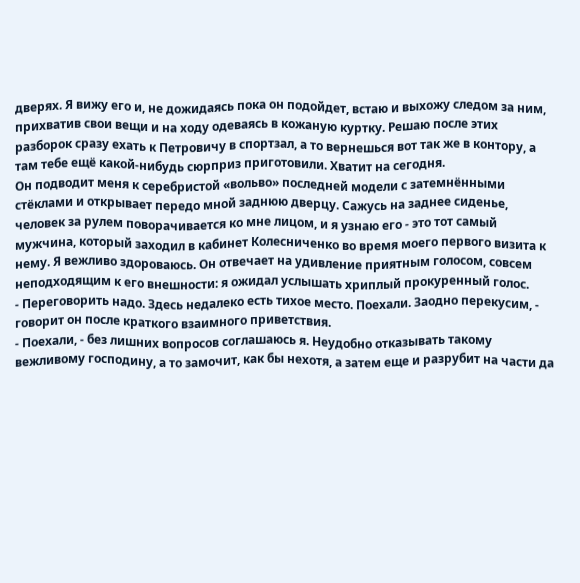дверях. Я вижу его и, не дожидаясь пока он подойдет, встаю и выхожу следом за ним, прихватив свои вещи и на ходу одеваясь в кожаную куртку. Решаю после этих разборок сразу ехать к Петровичу в спортзал, а то вернешься вот так же в контору, а там тебе ещё какой-нибудь сюрприз приготовили. Хватит на сегодня.
Он подводит меня к серебристой «вольво» последней модели с затемнёнными стёклами и открывает передо мной заднюю дверцу. Сажусь на заднее сиденье, человек за рулем поворачивается ко мне лицом, и я узнаю его - это тот самый мужчина, который заходил в кабинет Колесниченко во время моего первого визита к нему. Я вежливо здороваюсь. Он отвечает на удивление приятным голосом, совсем неподходящим к его внешности: я ожидал услышать хриплый прокуренный голос.
- Переговорить надо. Здесь недалеко есть тихое место. Поехали. Заодно перекусим, - говорит он после краткого взаимного приветствия.
- Поехали, - без лишних вопросов соглашаюсь я. Неудобно отказывать такому вежливому господину, а то замочит, как бы нехотя, а затем еще и разрубит на части да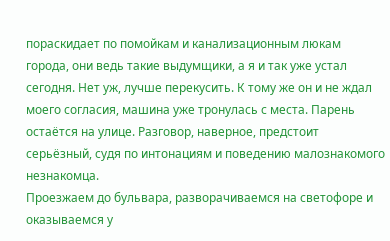пораскидает по помойкам и канализационным люкам города, они ведь такие выдумщики, а я и так уже устал сегодня. Нет уж, лучше перекусить. К тому же он и не ждал моего согласия, машина уже тронулась с места. Парень остаётся на улице. Разговор, наверное, предстоит серьёзный, судя по интонациям и поведению малознакомого незнакомца.
Проезжаем до бульвара, разворачиваемся на светофоре и оказываемся у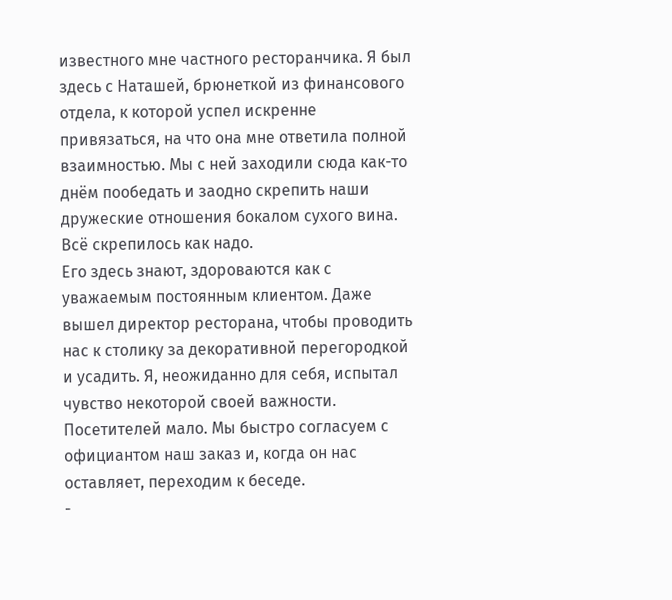известного мне частного ресторанчика. Я был здесь с Наташей, брюнеткой из финансового отдела, к которой успел искренне привязаться, на что она мне ответила полной взаимностью. Мы с ней заходили сюда как-то днём пообедать и заодно скрепить наши дружеские отношения бокалом сухого вина. Всё скрепилось как надо.
Его здесь знают, здороваются как с уважаемым постоянным клиентом. Даже вышел директор ресторана, чтобы проводить нас к столику за декоративной перегородкой и усадить. Я, неожиданно для себя, испытал чувство некоторой своей важности. Посетителей мало. Мы быстро согласуем с официантом наш заказ и, когда он нас оставляет, переходим к беседе.
-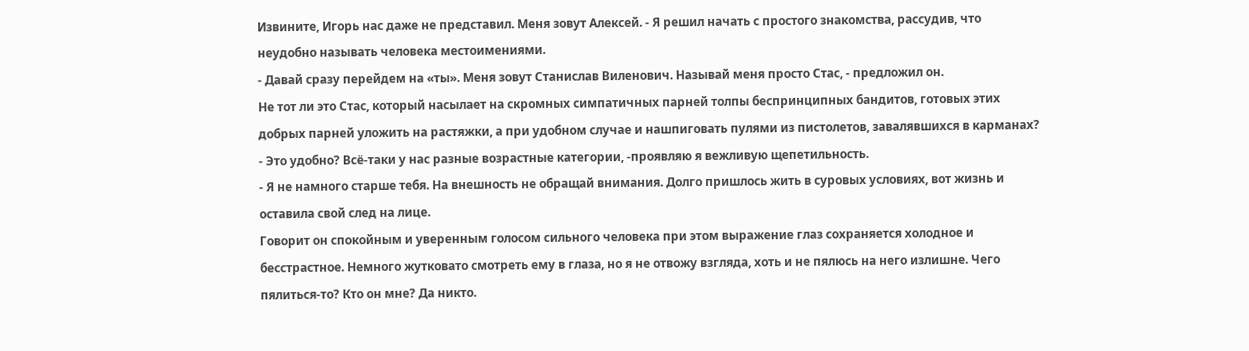Извините, Игорь нас даже не представил. Меня зовут Алексей. - Я решил начать с простого знакомства, рассудив, что неудобно называть человека местоимениями.
- Давай сразу перейдем на «ты». Меня зовут Станислав Виленович. Называй меня просто Стас, - предложил он.
Не тот ли это Стас, который насылает на скромных симпатичных парней толпы беспринципных бандитов, готовых этих добрых парней уложить на растяжки, а при удобном случае и нашпиговать пулями из пистолетов, завалявшихся в карманах?
- Это удобно? Всё-таки у нас разные возрастные категории, -проявляю я вежливую щепетильность.
- Я не намного старше тебя. На внешность не обращай внимания. Долго пришлось жить в суровых условиях, вот жизнь и оставила свой след на лице.
Говорит он спокойным и уверенным голосом сильного человека при этом выражение глаз сохраняется холодное и бесстрастное. Немного жутковато смотреть ему в глаза, но я не отвожу взгляда, хоть и не пялюсь на него излишне. Чего пялиться-то? Кто он мне? Да никто.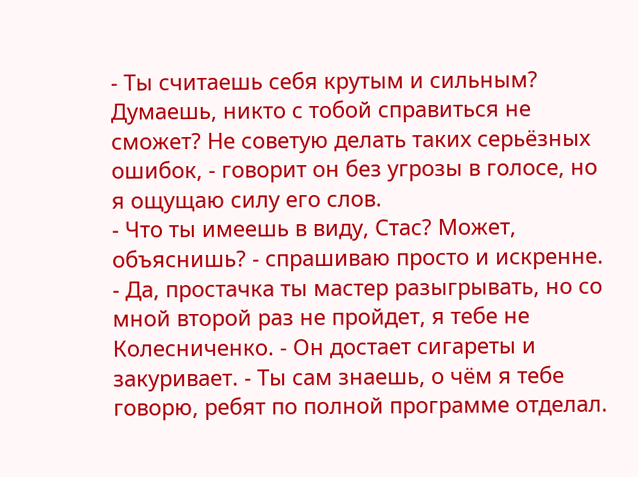- Ты считаешь себя крутым и сильным? Думаешь, никто с тобой справиться не сможет? Не советую делать таких серьёзных ошибок, - говорит он без угрозы в голосе, но я ощущаю силу его слов.
- Что ты имеешь в виду, Стас? Может, объяснишь? - спрашиваю просто и искренне.
- Да, простачка ты мастер разыгрывать, но со мной второй раз не пройдет, я тебе не Колесниченко. - Он достает сигареты и закуривает. - Ты сам знаешь, о чём я тебе говорю, ребят по полной программе отделал.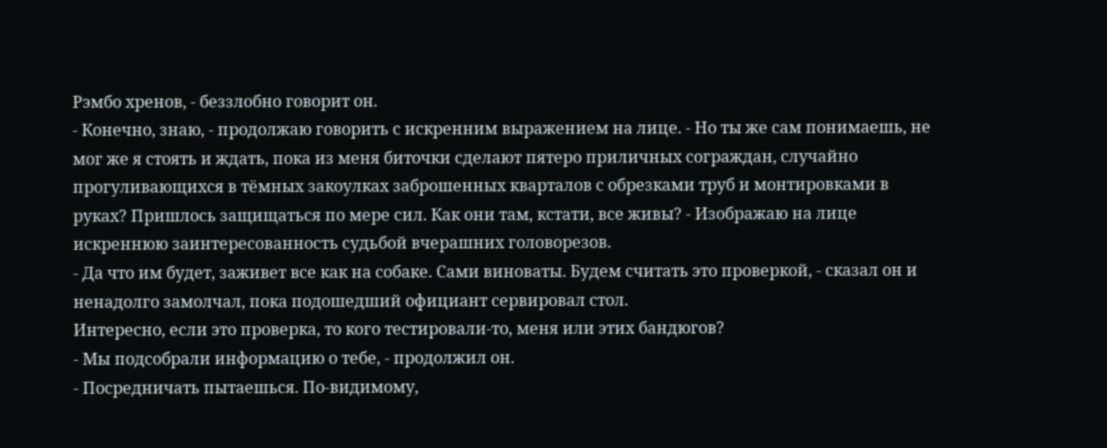Рэмбо хренов, - беззлобно говорит он.
- Конечно, знаю, - продолжаю говорить с искренним выражением на лице. - Но ты же сам понимаешь, не мог же я стоять и ждать, пока из меня биточки сделают пятеро приличных сограждан, случайно прогуливающихся в тёмных закоулках заброшенных кварталов с обрезками труб и монтировками в руках? Пришлось защищаться по мере сил. Как они там, кстати, все живы? - Изображаю на лице искреннюю заинтересованность судьбой вчерашних головорезов.
- Да что им будет, заживет все как на собаке. Сами виноваты. Будем считать это проверкой, - сказал он и ненадолго замолчал, пока подошедший официант сервировал стол.
Интересно, если это проверка, то кого тестировали-то, меня или этих бандюгов?
- Мы подсобрали информацию о тебе, - продолжил он.
- Посредничать пытаешься. По-видимому,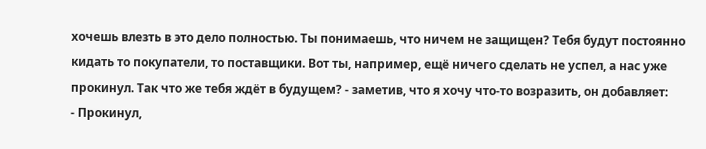хочешь влезть в это дело полностью. Ты понимаешь, что ничем не защищен? Тебя будут постоянно кидать то покупатели, то поставщики. Вот ты, например, ещё ничего сделать не успел, а нас уже прокинул. Так что же тебя ждёт в будущем? - заметив, что я хочу что-то возразить, он добавляет:
- Прокинул,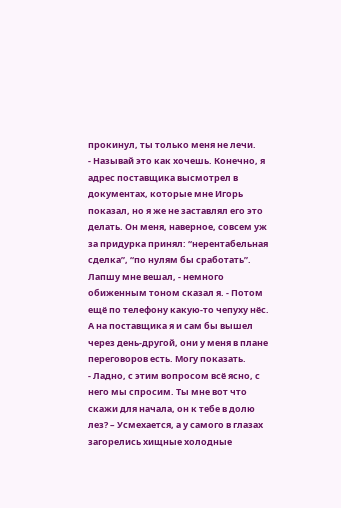прокинул, ты только меня не лечи.
- Называй это как хочешь. Конечно, я адрес поставщика высмотрел в документах, которые мне Игорь показал, но я же не заставлял его это делать. Он меня, наверное, совсем уж за придурка принял: “нерентабельная сделка”, “по нулям бы сработать”. Лапшу мне вешал, - немного обиженным тоном сказал я. - Потом ещё по телефону какую-то чепуху нёс. А на поставщика я и сам бы вышел через день-другой, они у меня в плане переговоров есть. Могу показать.
- Ладно, с этим вопросом всё ясно, с него мы спросим. Ты мне вот что скажи для начала, он к тебе в долю лез? – Усмехается, а у самого в глазах загорелись хищные холодные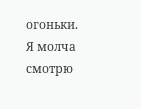огоньки.
Я молча смотрю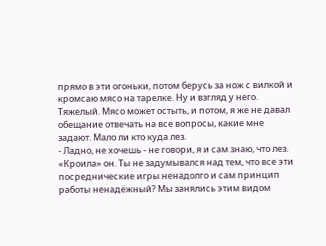прямо в эти огоньки, потом берусь за нож с вилкой и кромсаю мясо на тарелке. Ну и взгляд у него. Тяжелый. Мясо может остыть, и потом, я же не давал обещание отвечать на все вопросы, какие мне задают. Мало ли кто куда лез.
- Ладно, не хочешь - не говори, я и сам знаю, что лез. «Кроила» он. Ты не задумывался над тем, что все эти посреднические игры ненадолго и сам принцип работы ненадёжный? Мы занялись этим видом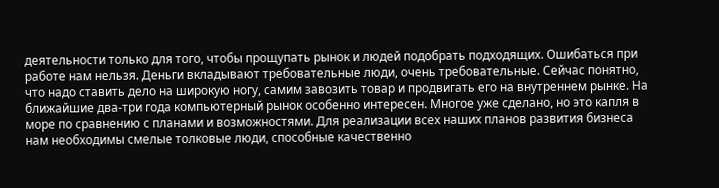деятельности только для того, чтобы прощупать рынок и людей подобрать подходящих. Ошибаться при работе нам нельзя. Деньги вкладывают требовательные люди, очень требовательные. Сейчас понятно, что надо ставить дело на широкую ногу, самим завозить товар и продвигать его на внутреннем рынке. На ближайшие два-три года компьютерный рынок особенно интересен. Многое уже сделано, но это капля в море по сравнению с планами и возможностями. Для реализации всех наших планов развития бизнеса нам необходимы смелые толковые люди, способные качественно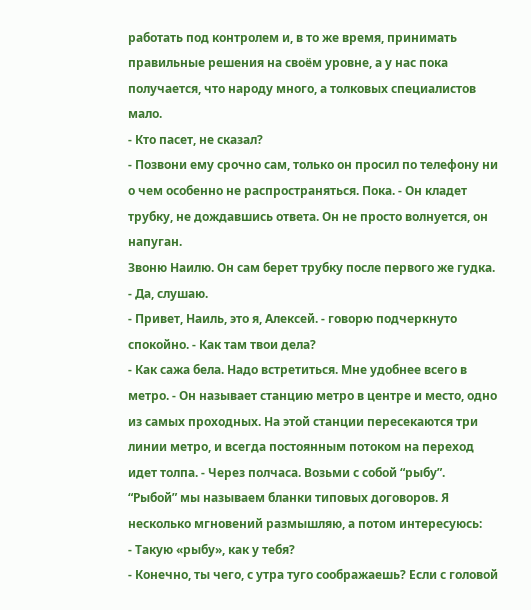работать под контролем и, в то же время, принимать правильные решения на своём уровне, а у нас пока получается, что народу много, а толковых специалистов мало.
- Кто пасет, не сказал?
- Позвони ему срочно сам, только он просил по телефону ни о чем особенно не распространяться. Пока. - Он кладет трубку, не дождавшись ответа. Он не просто волнуется, он напуган.
Звоню Наилю. Он сам берет трубку после первого же гудка.
- Да, слушаю.
- Привет, Наиль, это я, Алексей. - говорю подчеркнуто спокойно. - Как там твои дела?
- Как сажа бела. Надо встретиться. Мне удобнее всего в метро. - Он называет станцию метро в центре и место, одно из самых проходных. На этой станции пересекаются три линии метро, и всегда постоянным потоком на переход идет толпа. - Через полчаса. Возьми с собой “рыбу”.
“Рыбой” мы называем бланки типовых договоров. Я несколько мгновений размышляю, а потом интересуюсь:
- Такую «рыбу», как у тебя?
- Конечно, ты чего, с утра туго соображаешь? Если с головой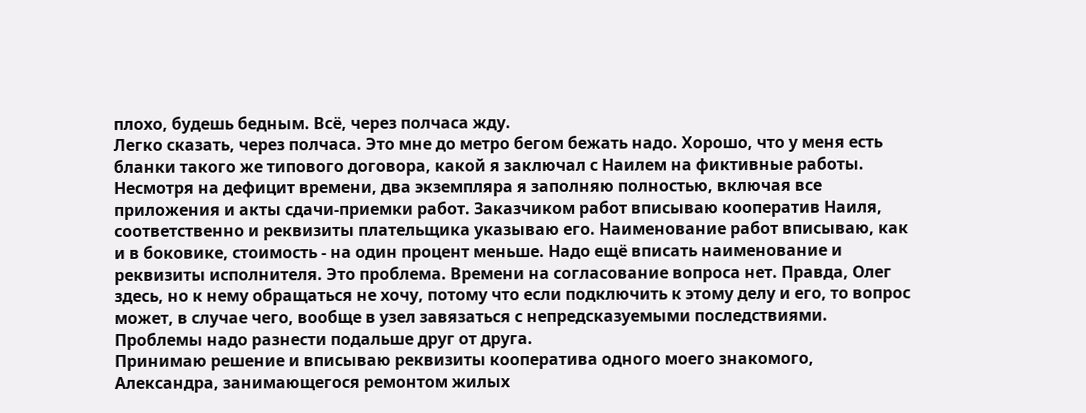плохо, будешь бедным. Всё, через полчаса жду.
Легко сказать, через полчаса. Это мне до метро бегом бежать надо. Хорошо, что у меня есть бланки такого же типового договора, какой я заключал с Наилем на фиктивные работы. Несмотря на дефицит времени, два экземпляра я заполняю полностью, включая все приложения и акты сдачи-приемки работ. Заказчиком работ вписываю кооператив Наиля, соответственно и реквизиты плательщика указываю его. Наименование работ вписываю, как и в боковике, стоимость - на один процент меньше. Надо ещё вписать наименование и реквизиты исполнителя. Это проблема. Времени на согласование вопроса нет. Правда, Олег здесь, но к нему обращаться не хочу, потому что если подключить к этому делу и его, то вопрос может, в случае чего, вообще в узел завязаться с непредсказуемыми последствиями. Проблемы надо разнести подальше друг от друга.
Принимаю решение и вписываю реквизиты кооператива одного моего знакомого, Александра, занимающегося ремонтом жилых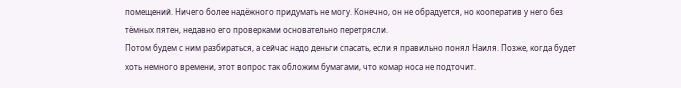помещений. Ничего более надёжного придумать не могу. Конечно, он не обрадуется, но кооператив у него без тёмных пятен, недавно его проверками основательно перетрясли.
Потом будем с ним разбираться, а сейчас надо деньги спасать, если я правильно понял Наиля. Позже, когда будет хоть немного времени, этот вопрос так обложим бумагами, что комар носа не подточит.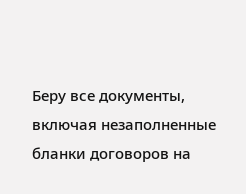Беру все документы, включая незаполненные бланки договоров на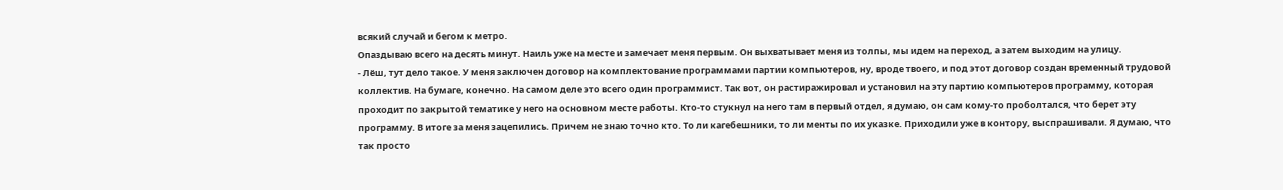всякий случай и бегом к метро.
Опаздываю всего на десять минут. Наиль уже на месте и замечает меня первым. Он выхватывает меня из толпы, мы идем на переход, а затем выходим на улицу.
- Лёш, тут дело такое. У меня заключен договор на комплектование программами партии компьютеров, ну, вроде твоего, и под этот договор создан временный трудовой коллектив. На бумаге, конечно. На самом деле это всего один программист. Так вот, он растиражировал и установил на эту партию компьютеров программу, которая проходит по закрытой тематике у него на основном месте работы. Кто-то стукнул на него там в первый отдел, я думаю, он сам кому-то проболтался, что берет эту программу. В итоге за меня зацепились. Причем не знаю точно кто. То ли кагебешники, то ли менты по их указке. Приходили уже в контору, выспрашивали. Я думаю, что так просто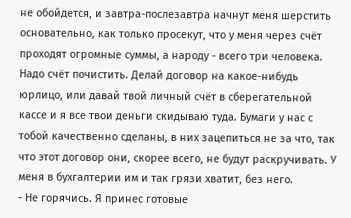не обойдется, и завтра-послезавтра начнут меня шерстить основательно, как только просекут, что у меня через счёт проходят огромные суммы, а народу - всего три человека. Надо счёт почистить. Делай договор на какое-нибудь юрлицо, или давай твой личный счёт в сберегательной кассе и я все твои деньги скидываю туда. Бумаги у нас с тобой качественно сделаны, в них зацепиться не за что, так что этот договор они, скорее всего, не будут раскручивать. У меня в бухгалтерии им и так грязи хватит, без него.
- Не горячись. Я принес готовые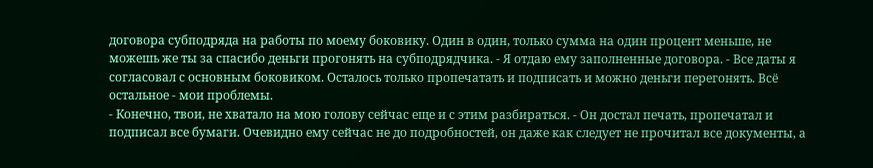договора субподряда на работы по моему боковику. Один в один, только сумма на один процент меньше, не можешь же ты за спасибо деньги прогонять на субподрядчика. - Я отдаю ему заполненные договора. - Все даты я согласовал с основным боковиком. Осталось только пропечатать и подписать и можно деньги перегонять. Всё остальное - мои проблемы.
- Конечно, твои, не хватало на мою голову сейчас еще и с этим разбираться. - Он достал печать, пропечатал и подписал все бумаги. Очевидно ему сейчас не до подробностей, он даже как следует не прочитал все документы, а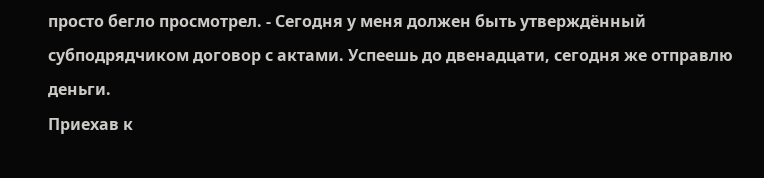просто бегло просмотрел. - Сегодня у меня должен быть утверждённый субподрядчиком договор с актами. Успеешь до двенадцати, сегодня же отправлю деньги.
Приехав к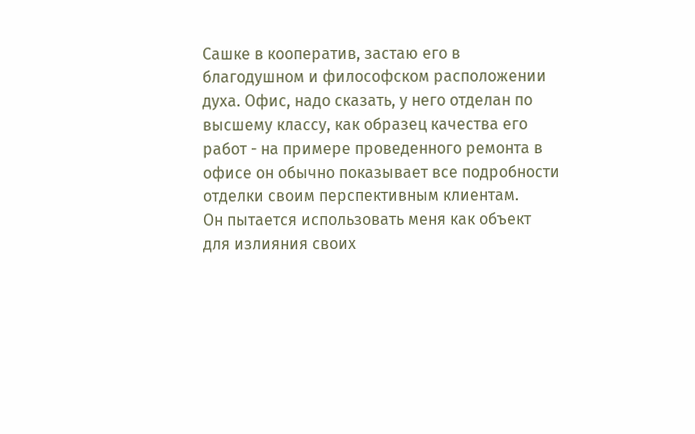Сашке в кооператив, застаю его в благодушном и философском расположении духа. Офис, надо сказать, у него отделан по высшему классу, как образец качества его работ - на примере проведенного ремонта в офисе он обычно показывает все подробности отделки своим перспективным клиентам.
Он пытается использовать меня как объект для излияния своих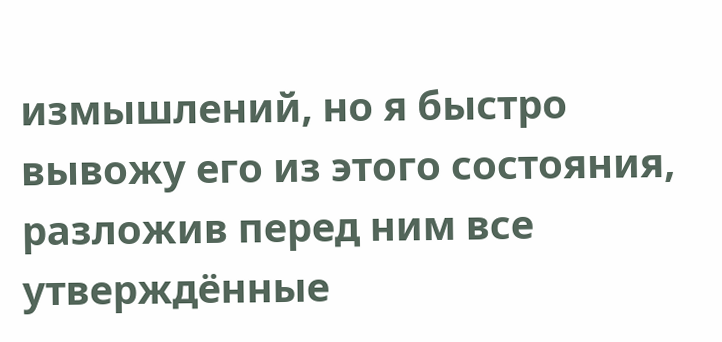измышлений, но я быстро вывожу его из этого состояния, разложив перед ним все утверждённые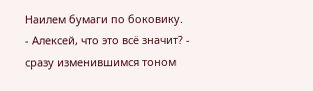Наилем бумаги по боковику.
- Алексей, что это всё значит? - сразу изменившимся тоном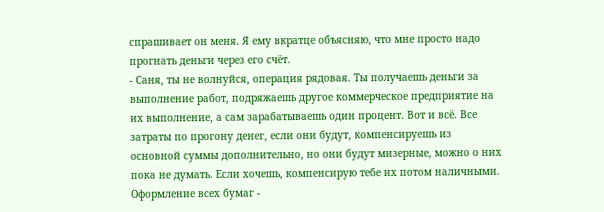спрашивает он меня. Я ему вкратце объясняю, что мне просто надо прогнать деньги через его счёт.
- Саня, ты не волнуйся, операция рядовая. Ты получаешь деньги за выполнение работ, подряжаешь другое коммерческое предприятие на их выполнение, а сам зарабатываешь один процент. Вот и всё. Все затраты по прогону денег, если они будут, компенсируешь из основной суммы дополнительно, но они будут мизерные, можно о них пока не думать. Если хочешь, компенсирую тебе их потом наличными. Оформление всех бумаг -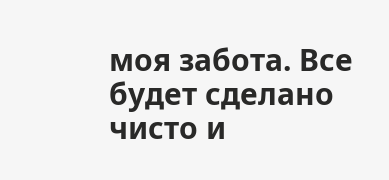моя забота. Все будет сделано чисто и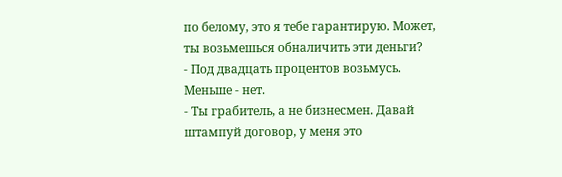по белому, это я тебе гарантирую. Может, ты возьмешься обналичить эти деньги?
- Под двадцать процентов возьмусь. Меньше - нет.
- Ты грабитель, а не бизнесмен. Давай штампуй договор, у меня это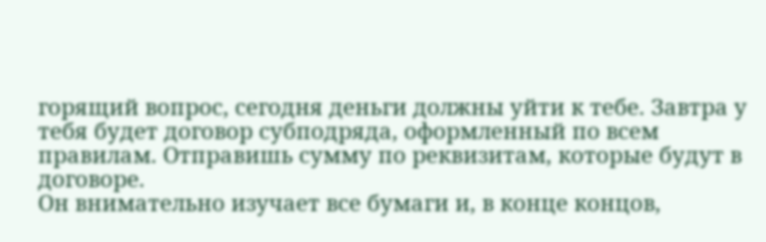горящий вопрос, сегодня деньги должны уйти к тебе. Завтра у тебя будет договор субподряда, оформленный по всем правилам. Отправишь сумму по реквизитам, которые будут в договоре.
Он внимательно изучает все бумаги и, в конце концов,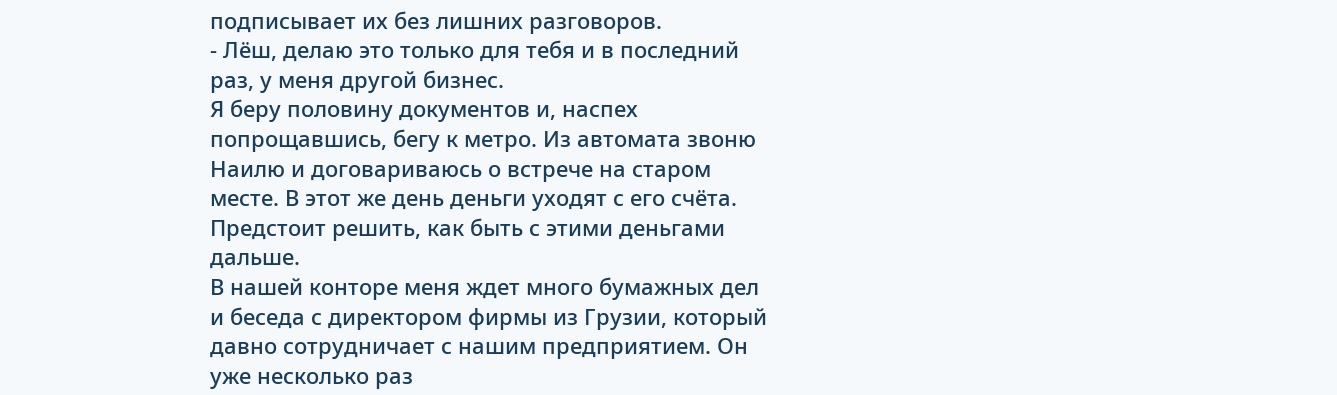подписывает их без лишних разговоров.
- Лёш, делаю это только для тебя и в последний раз, у меня другой бизнес.
Я беру половину документов и, наспех попрощавшись, бегу к метро. Из автомата звоню Наилю и договариваюсь о встрече на старом месте. В этот же день деньги уходят с его счёта.
Предстоит решить, как быть с этими деньгами дальше.
В нашей конторе меня ждет много бумажных дел и беседа с директором фирмы из Грузии, который давно сотрудничает с нашим предприятием. Он уже несколько раз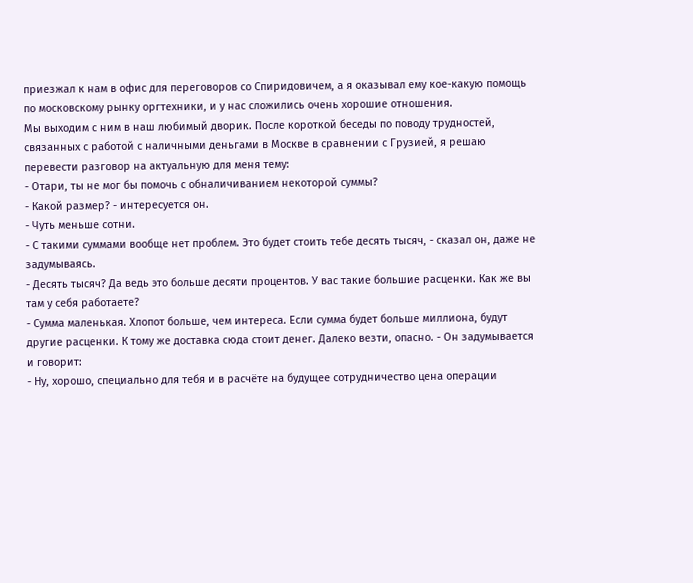приезжал к нам в офис для переговоров со Спиридовичем, а я оказывал ему кое-какую помощь по московскому рынку оргтехники, и у нас сложились очень хорошие отношения.
Мы выходим с ним в наш любимый дворик. После короткой беседы по поводу трудностей, связанных с работой с наличными деньгами в Москве в сравнении с Грузией, я решаю перевести разговор на актуальную для меня тему:
- Отари, ты не мог бы помочь с обналичиванием некоторой суммы?
- Какой размер? - интересуется он.
- Чуть меньше сотни.
- С такими суммами вообще нет проблем. Это будет стоить тебе десять тысяч, - сказал он, даже не задумываясь.
- Десять тысяч? Да ведь это больше десяти процентов. У вас такие большие расценки. Как же вы там у себя работаете?
- Сумма маленькая. Хлопот больше, чем интереса. Если сумма будет больше миллиона, будут другие расценки. К тому же доставка сюда стоит денег. Далеко везти, опасно. - Он задумывается и говорит:
- Ну, хорошо, специально для тебя и в расчёте на будущее сотрудничество цена операции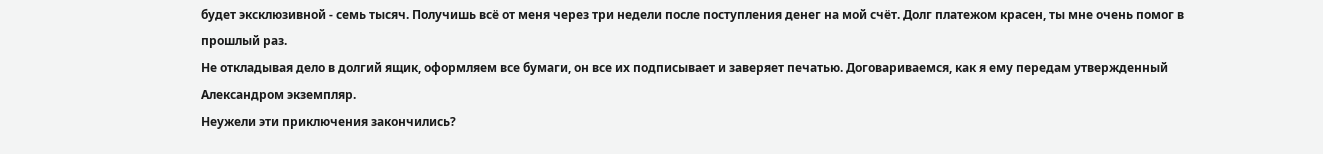будет эксклюзивной - семь тысяч. Получишь всё от меня через три недели после поступления денег на мой счёт. Долг платежом красен, ты мне очень помог в прошлый раз.
Не откладывая дело в долгий ящик, оформляем все бумаги, он все их подписывает и заверяет печатью. Договариваемся, как я ему передам утвержденный Александром экземпляр.
Неужели эти приключения закончились?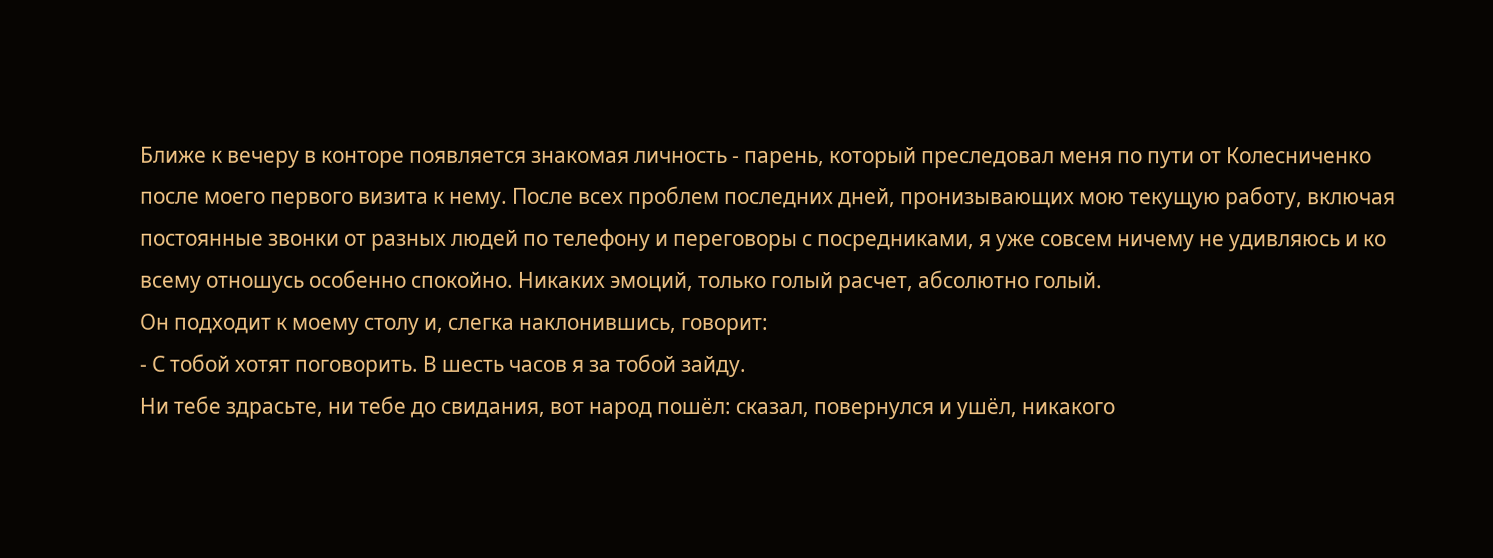Ближе к вечеру в конторе появляется знакомая личность - парень, который преследовал меня по пути от Колесниченко после моего первого визита к нему. После всех проблем последних дней, пронизывающих мою текущую работу, включая постоянные звонки от разных людей по телефону и переговоры с посредниками, я уже совсем ничему не удивляюсь и ко всему отношусь особенно спокойно. Никаких эмоций, только голый расчет, абсолютно голый.
Он подходит к моему столу и, слегка наклонившись, говорит:
- С тобой хотят поговорить. В шесть часов я за тобой зайду.
Ни тебе здрасьте, ни тебе до свидания, вот народ пошёл: сказал, повернулся и ушёл, никакого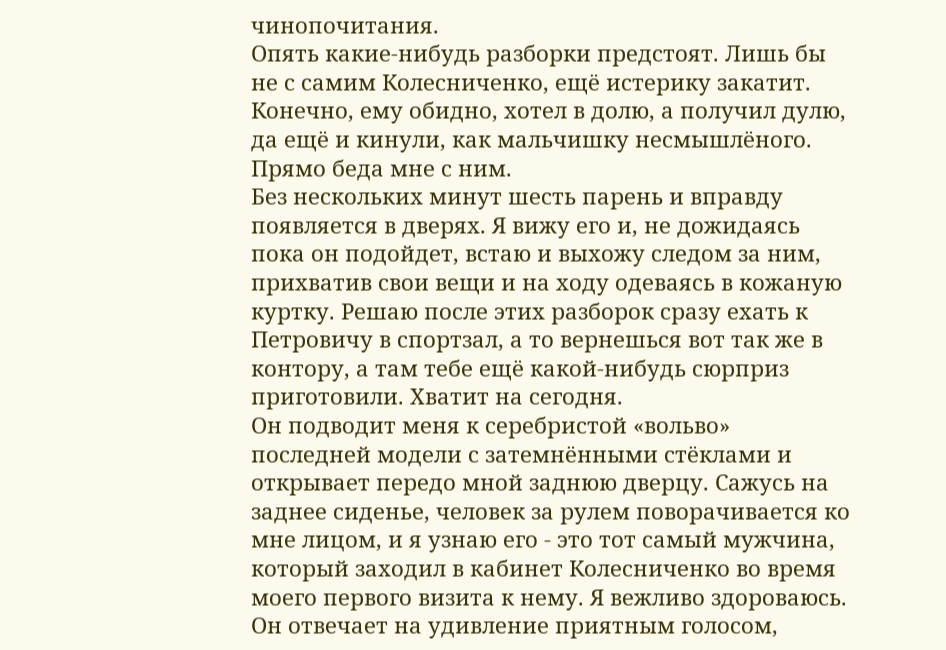чинопочитания.
Опять какие-нибудь разборки предстоят. Лишь бы не с самим Колесниченко, ещё истерику закатит. Конечно, ему обидно, хотел в долю, а получил дулю, да ещё и кинули, как мальчишку несмышлёного. Прямо беда мне с ним.
Без нескольких минут шесть парень и вправду появляется в дверях. Я вижу его и, не дожидаясь пока он подойдет, встаю и выхожу следом за ним, прихватив свои вещи и на ходу одеваясь в кожаную куртку. Решаю после этих разборок сразу ехать к Петровичу в спортзал, а то вернешься вот так же в контору, а там тебе ещё какой-нибудь сюрприз приготовили. Хватит на сегодня.
Он подводит меня к серебристой «вольво» последней модели с затемнёнными стёклами и открывает передо мной заднюю дверцу. Сажусь на заднее сиденье, человек за рулем поворачивается ко мне лицом, и я узнаю его - это тот самый мужчина, который заходил в кабинет Колесниченко во время моего первого визита к нему. Я вежливо здороваюсь. Он отвечает на удивление приятным голосом,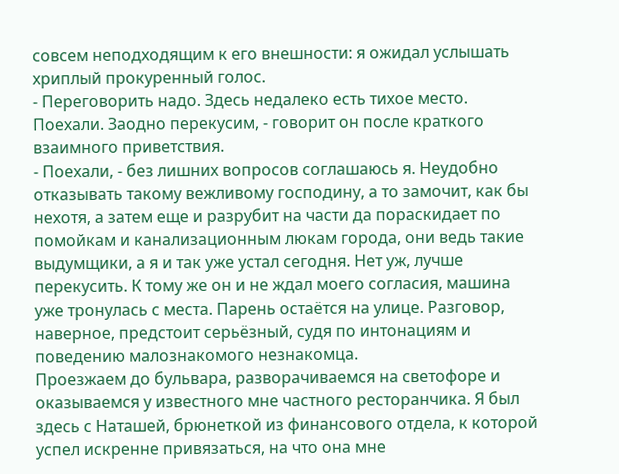совсем неподходящим к его внешности: я ожидал услышать хриплый прокуренный голос.
- Переговорить надо. Здесь недалеко есть тихое место. Поехали. Заодно перекусим, - говорит он после краткого взаимного приветствия.
- Поехали, - без лишних вопросов соглашаюсь я. Неудобно отказывать такому вежливому господину, а то замочит, как бы нехотя, а затем еще и разрубит на части да пораскидает по помойкам и канализационным люкам города, они ведь такие выдумщики, а я и так уже устал сегодня. Нет уж, лучше перекусить. К тому же он и не ждал моего согласия, машина уже тронулась с места. Парень остаётся на улице. Разговор, наверное, предстоит серьёзный, судя по интонациям и поведению малознакомого незнакомца.
Проезжаем до бульвара, разворачиваемся на светофоре и оказываемся у известного мне частного ресторанчика. Я был здесь с Наташей, брюнеткой из финансового отдела, к которой успел искренне привязаться, на что она мне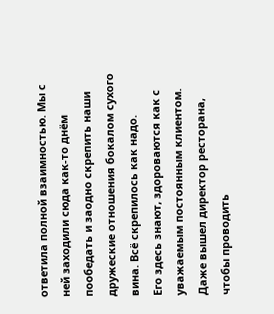ответила полной взаимностью. Мы с ней заходили сюда как-то днём пообедать и заодно скрепить наши дружеские отношения бокалом сухого вина. Всё скрепилось как надо.
Его здесь знают, здороваются как с уважаемым постоянным клиентом. Даже вышел директор ресторана, чтобы проводить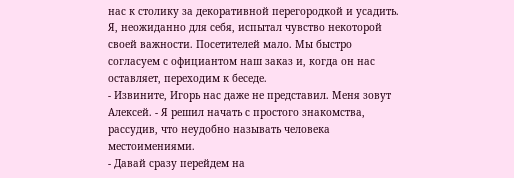нас к столику за декоративной перегородкой и усадить. Я, неожиданно для себя, испытал чувство некоторой своей важности. Посетителей мало. Мы быстро согласуем с официантом наш заказ и, когда он нас оставляет, переходим к беседе.
- Извините, Игорь нас даже не представил. Меня зовут Алексей. - Я решил начать с простого знакомства, рассудив, что неудобно называть человека местоимениями.
- Давай сразу перейдем на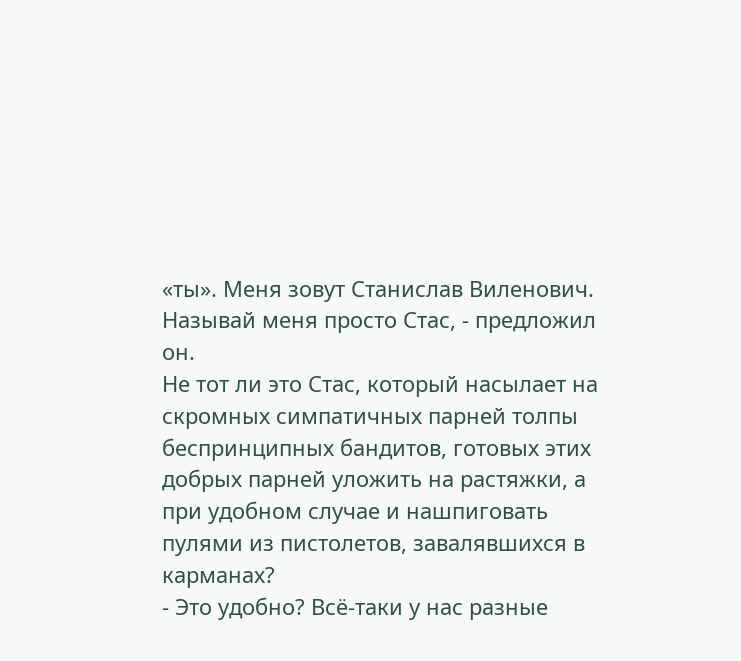«ты». Меня зовут Станислав Виленович. Называй меня просто Стас, - предложил он.
Не тот ли это Стас, который насылает на скромных симпатичных парней толпы беспринципных бандитов, готовых этих добрых парней уложить на растяжки, а при удобном случае и нашпиговать пулями из пистолетов, завалявшихся в карманах?
- Это удобно? Всё-таки у нас разные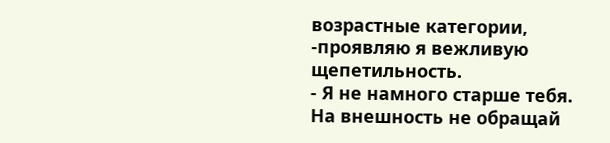возрастные категории, -проявляю я вежливую щепетильность.
- Я не намного старше тебя. На внешность не обращай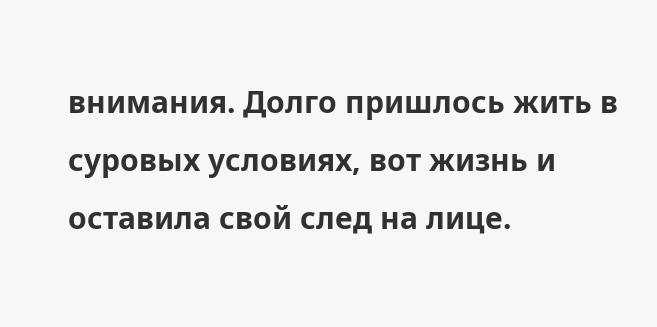внимания. Долго пришлось жить в суровых условиях, вот жизнь и оставила свой след на лице.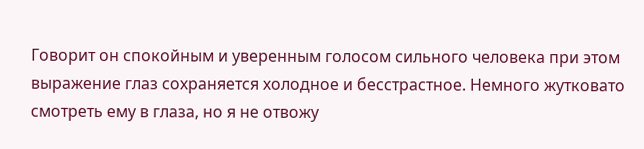Говорит он спокойным и уверенным голосом сильного человека при этом выражение глаз сохраняется холодное и бесстрастное. Немного жутковато смотреть ему в глаза, но я не отвожу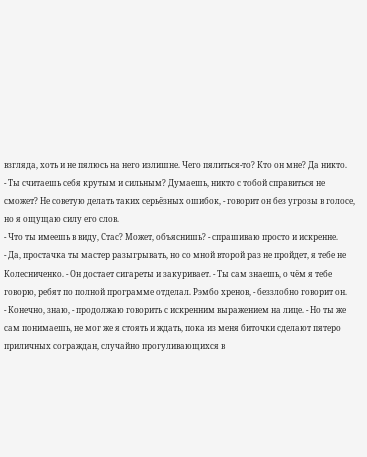взгляда, хоть и не пялюсь на него излишне. Чего пялиться-то? Кто он мне? Да никто.
- Ты считаешь себя крутым и сильным? Думаешь, никто с тобой справиться не сможет? Не советую делать таких серьёзных ошибок, - говорит он без угрозы в голосе, но я ощущаю силу его слов.
- Что ты имеешь в виду, Стас? Может, объяснишь? - спрашиваю просто и искренне.
- Да, простачка ты мастер разыгрывать, но со мной второй раз не пройдет, я тебе не Колесниченко. - Он достает сигареты и закуривает. - Ты сам знаешь, о чём я тебе говорю, ребят по полной программе отделал. Рэмбо хренов, - беззлобно говорит он.
- Конечно, знаю, - продолжаю говорить с искренним выражением на лице. - Но ты же сам понимаешь, не мог же я стоять и ждать, пока из меня биточки сделают пятеро приличных сограждан, случайно прогуливающихся в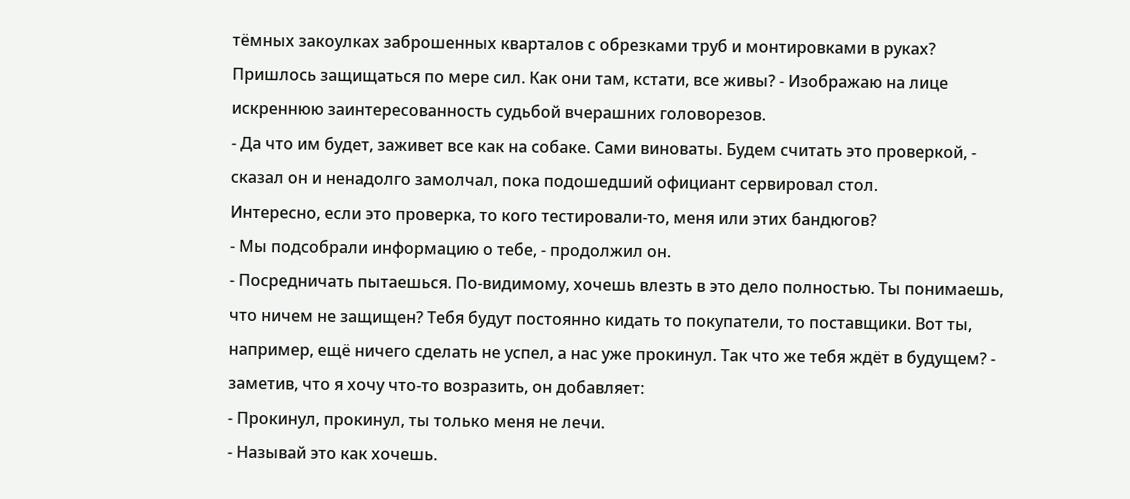тёмных закоулках заброшенных кварталов с обрезками труб и монтировками в руках? Пришлось защищаться по мере сил. Как они там, кстати, все живы? - Изображаю на лице искреннюю заинтересованность судьбой вчерашних головорезов.
- Да что им будет, заживет все как на собаке. Сами виноваты. Будем считать это проверкой, - сказал он и ненадолго замолчал, пока подошедший официант сервировал стол.
Интересно, если это проверка, то кого тестировали-то, меня или этих бандюгов?
- Мы подсобрали информацию о тебе, - продолжил он.
- Посредничать пытаешься. По-видимому, хочешь влезть в это дело полностью. Ты понимаешь, что ничем не защищен? Тебя будут постоянно кидать то покупатели, то поставщики. Вот ты, например, ещё ничего сделать не успел, а нас уже прокинул. Так что же тебя ждёт в будущем? - заметив, что я хочу что-то возразить, он добавляет:
- Прокинул, прокинул, ты только меня не лечи.
- Называй это как хочешь.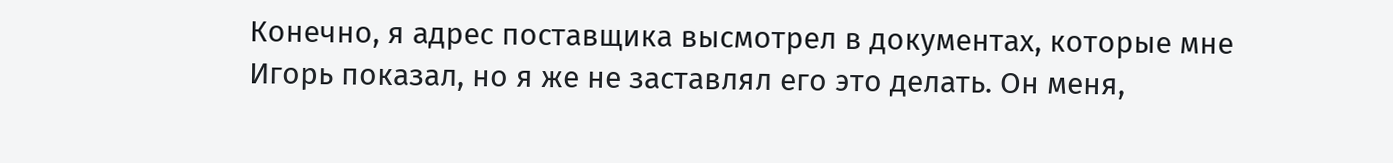Конечно, я адрес поставщика высмотрел в документах, которые мне Игорь показал, но я же не заставлял его это делать. Он меня,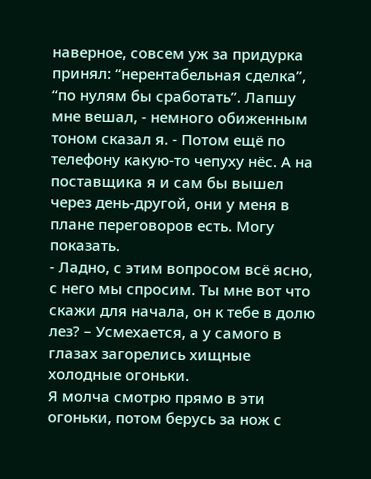наверное, совсем уж за придурка принял: “нерентабельная сделка”, “по нулям бы сработать”. Лапшу мне вешал, - немного обиженным тоном сказал я. - Потом ещё по телефону какую-то чепуху нёс. А на поставщика я и сам бы вышел через день-другой, они у меня в плане переговоров есть. Могу показать.
- Ладно, с этим вопросом всё ясно, с него мы спросим. Ты мне вот что скажи для начала, он к тебе в долю лез? – Усмехается, а у самого в глазах загорелись хищные холодные огоньки.
Я молча смотрю прямо в эти огоньки, потом берусь за нож с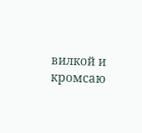вилкой и кромсаю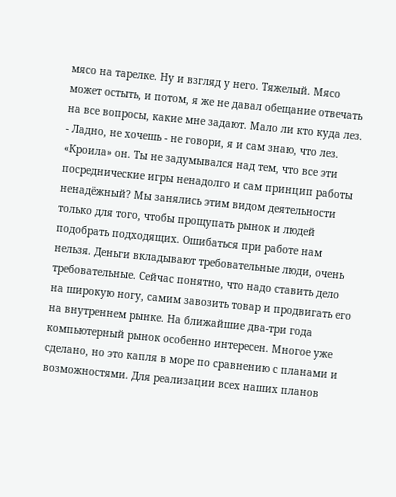мясо на тарелке. Ну и взгляд у него. Тяжелый. Мясо может остыть, и потом, я же не давал обещание отвечать на все вопросы, какие мне задают. Мало ли кто куда лез.
- Ладно, не хочешь - не говори, я и сам знаю, что лез. «Кроила» он. Ты не задумывался над тем, что все эти посреднические игры ненадолго и сам принцип работы ненадёжный? Мы занялись этим видом деятельности только для того, чтобы прощупать рынок и людей подобрать подходящих. Ошибаться при работе нам нельзя. Деньги вкладывают требовательные люди, очень требовательные. Сейчас понятно, что надо ставить дело на широкую ногу, самим завозить товар и продвигать его на внутреннем рынке. На ближайшие два-три года компьютерный рынок особенно интересен. Многое уже сделано, но это капля в море по сравнению с планами и возможностями. Для реализации всех наших планов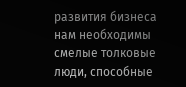развития бизнеса нам необходимы смелые толковые люди, способные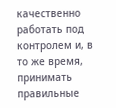качественно работать под контролем и, в то же время, принимать правильные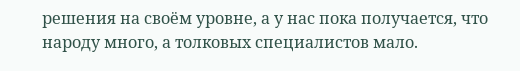решения на своём уровне, а у нас пока получается, что народу много, а толковых специалистов мало.